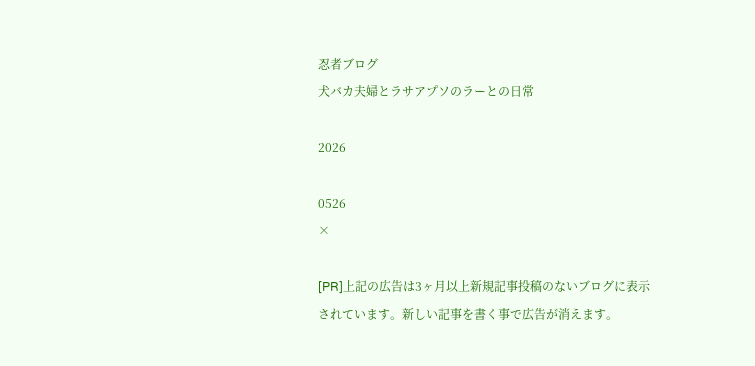忍者ブログ
犬バカ夫婦とラサアプソのラーとの日常

2026

0526
×

[PR]上記の広告は3ヶ月以上新規記事投稿のないブログに表示されています。新しい記事を書く事で広告が消えます。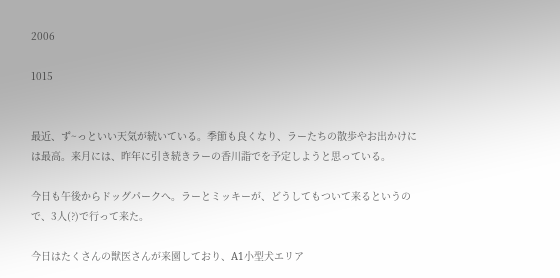2006

1015


最近、ず~っといい天気が続いている。季節も良くなり、ラーたちの散歩やお出かけには最高。来月には、昨年に引き続きラーの香川詣でを予定しようと思っている。

今日も午後からドッグパークへ。ラーとミッキーが、どうしてもついて来るというので、3人(?)で行って来た。

今日はたくさんの獣医さんが来園しており、A1小型犬エリア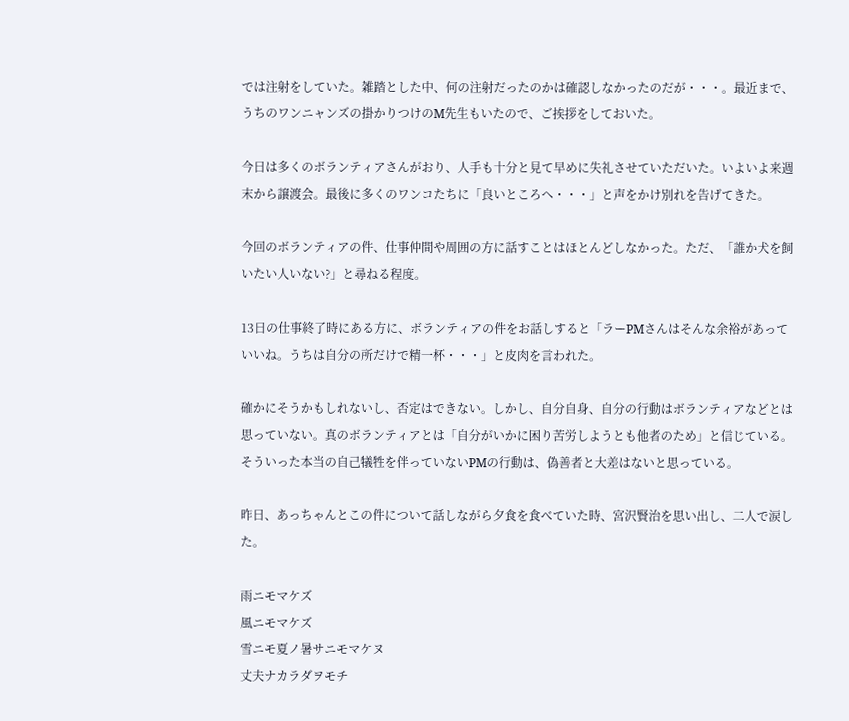では注射をしていた。雑踏とした中、何の注射だったのかは確認しなかったのだが・・・。最近まで、うちのワンニャンズの掛かりつけのM先生もいたので、ご挨拶をしておいた。

今日は多くのボランティアさんがおり、人手も十分と見て早めに失礼させていただいた。いよいよ来週末から譲渡会。最後に多くのワンコたちに「良いところへ・・・」と声をかけ別れを告げてきた。

今回のボランティアの件、仕事仲間や周囲の方に話すことはほとんどしなかった。ただ、「誰か犬を飼いたい人いない?」と尋ねる程度。

13日の仕事終了時にある方に、ボランティアの件をお話しすると「ラーPMさんはそんな余裕があっていいね。うちは自分の所だけで精一杯・・・」と皮肉を言われた。

確かにそうかもしれないし、否定はできない。しかし、自分自身、自分の行動はボランティアなどとは思っていない。真のボランティアとは「自分がいかに困り苦労しようとも他者のため」と信じている。そういった本当の自己犠牲を伴っていないPMの行動は、偽善者と大差はないと思っている。

昨日、あっちゃんとこの件について話しながら夕食を食べていた時、宮沢賢治を思い出し、二人で涙した。

雨ニモマケズ
風ニモマケズ
雪ニモ夏ノ暑サニモマケヌ
丈夫ナカラダヲモチ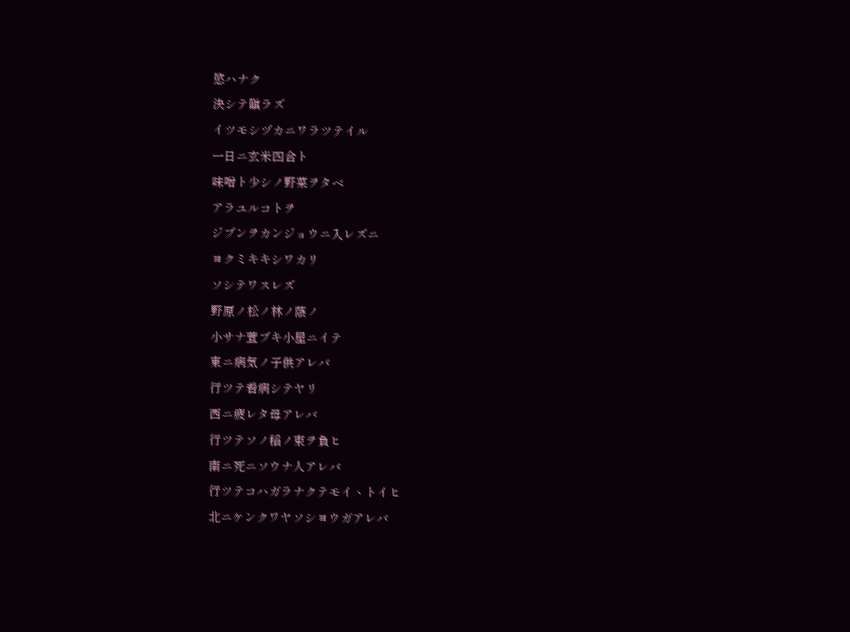慾ハナク
決シテ瞋ラズ
イツモシヅカニワラツテイル
一日ニ玄米四合ト
味噌ト少シノ野菜ヲタベ
アラユルコトヲ
ジブンヲカンジョウニ入レズニ
ヨクミキキシワカリ
ソシテワスレズ
野原ノ松ノ林ノ蔭ノ
小サナ萱ブキ小屋ニイテ
東ニ病気ノ子供アレバ
行ツテ看病シテヤリ
西ニ疲レタ母アレバ
行ツテソノ稲ノ束ヲ負ヒ
南ニ死ニソウナ人アレバ
行ツテコハガラナクテモイヽトイヒ
北ニケンクワヤソシヨウガアレバ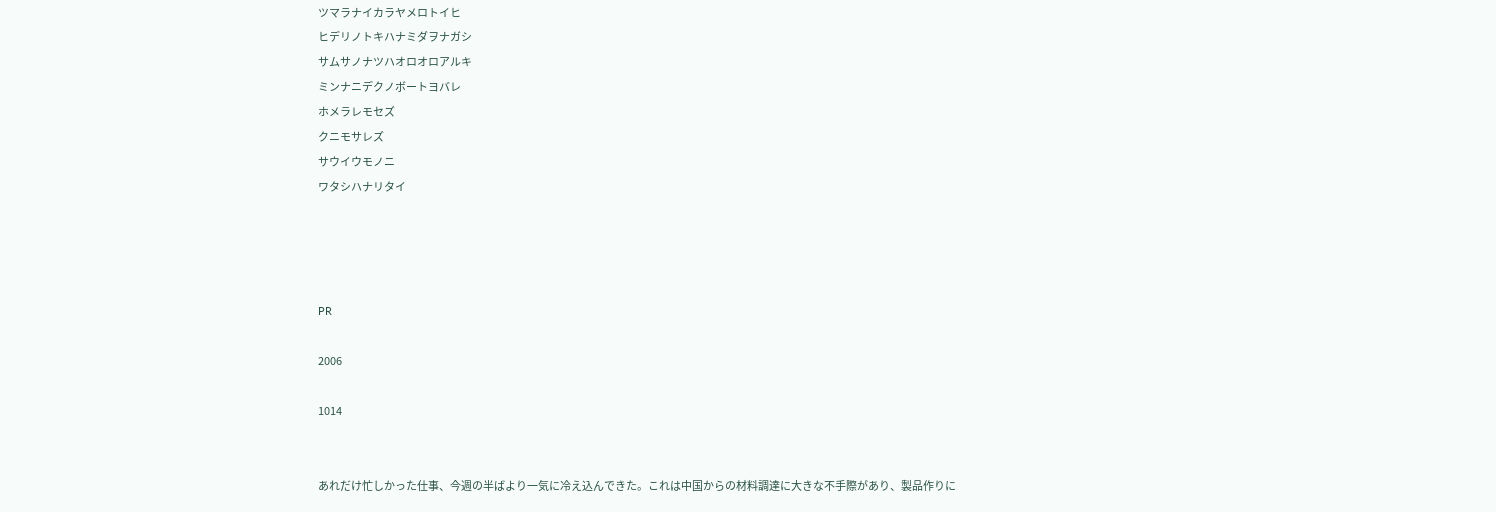ツマラナイカラヤメロトイヒ
ヒデリノトキハナミダヲナガシ
サムサノナツハオロオロアルキ
ミンナニデクノボートヨバレ
ホメラレモセズ
クニモサレズ
サウイウモノニ
ワタシハナリタイ




PR

2006

1014


あれだけ忙しかった仕事、今週の半ばより一気に冷え込んできた。これは中国からの材料調達に大きな不手際があり、製品作りに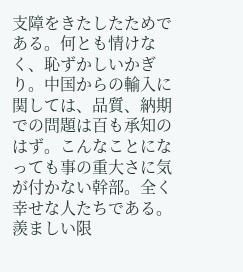支障をきたしたためである。何とも情けなく、恥ずかしいかぎり。中国からの輸入に関しては、品質、納期での問題は百も承知のはず。こんなことになっても事の重大さに気が付かない幹部。全く幸せな人たちである。羨ましい限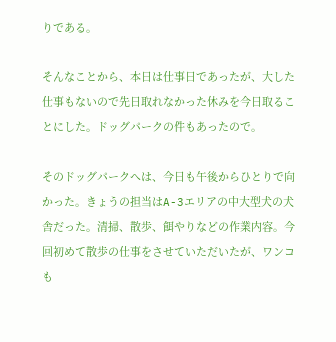りである。

そんなことから、本日は仕事日であったが、大した仕事もないので先日取れなかった休みを今日取ることにした。ドッグパークの件もあったので。

そのドッグパークへは、今日も午後からひとりで向かった。きょうの担当はA-3エリアの中大型犬の犬舎だった。清掃、散歩、餌やりなどの作業内容。今回初めて散歩の仕事をさせていただいたが、ワンコも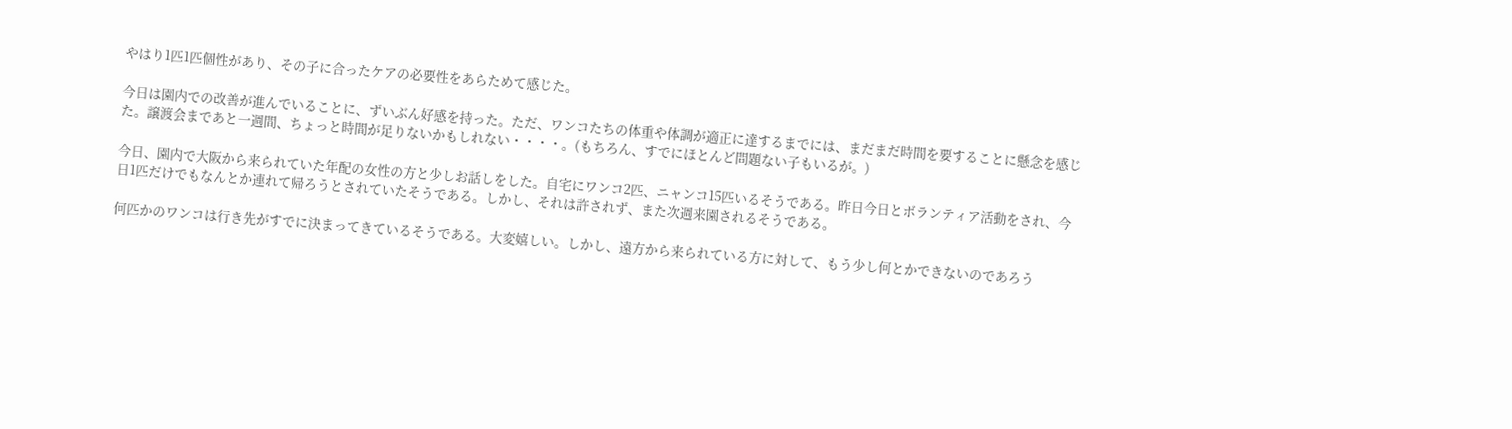やはり1匹1匹個性があり、その子に合ったケアの必要性をあらためて感じた。

今日は園内での改善が進んでいることに、ずいぶん好感を持った。ただ、ワンコたちの体重や体調が適正に達するまでには、まだまだ時間を要することに懸念を感じた。譲渡会まであと一週間、ちょっと時間が足りないかもしれない・・・・。(もちろん、すでにほとんど問題ない子もいるが。)

今日、園内で大阪から来られていた年配の女性の方と少しお話しをした。自宅にワンコ2匹、ニャンコ15匹いるそうである。昨日今日とボランティア活動をされ、今日1匹だけでもなんとか連れて帰ろうとされていたそうである。しかし、それは許されず、また次週来園されるそうである。

何匹かのワンコは行き先がすでに決まってきているそうである。大変嬉しい。しかし、遠方から来られている方に対して、もう少し何とかできないのであろう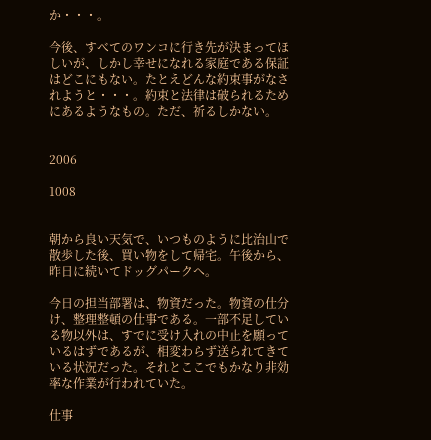か・・・。

今後、すべてのワンコに行き先が決まってほしいが、しかし幸せになれる家庭である保証はどこにもない。たとえどんな約束事がなされようと・・・。約束と法律は破られるためにあるようなもの。ただ、祈るしかない。


2006

1008


朝から良い天気で、いつものように比治山で散歩した後、買い物をして帰宅。午後から、昨日に続いてドッグパークへ。

今日の担当部署は、物資だった。物資の仕分け、整理整頓の仕事である。一部不足している物以外は、すでに受け入れの中止を願っているはずであるが、相変わらず送られてきている状況だった。それとここでもかなり非効率な作業が行われていた。

仕事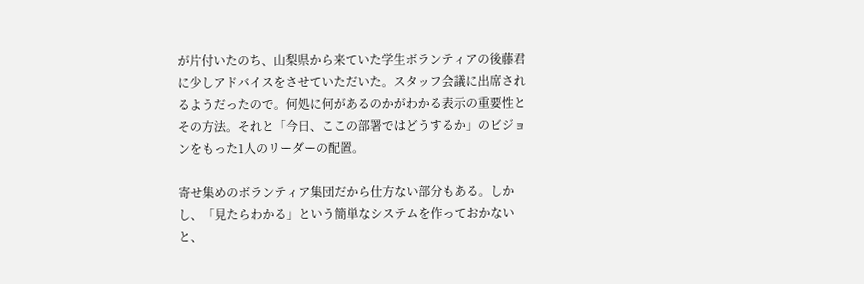が片付いたのち、山梨県から来ていた学生ボランティアの後藤君に少しアドバイスをさせていただいた。スタッフ会議に出席されるようだったので。何処に何があるのかがわかる表示の重要性とその方法。それと「今日、ここの部署ではどうするか」のビジョンをもった1人のリーダーの配置。

寄せ集めのボランティア集団だから仕方ない部分もある。しかし、「見たらわかる」という簡単なシステムを作っておかないと、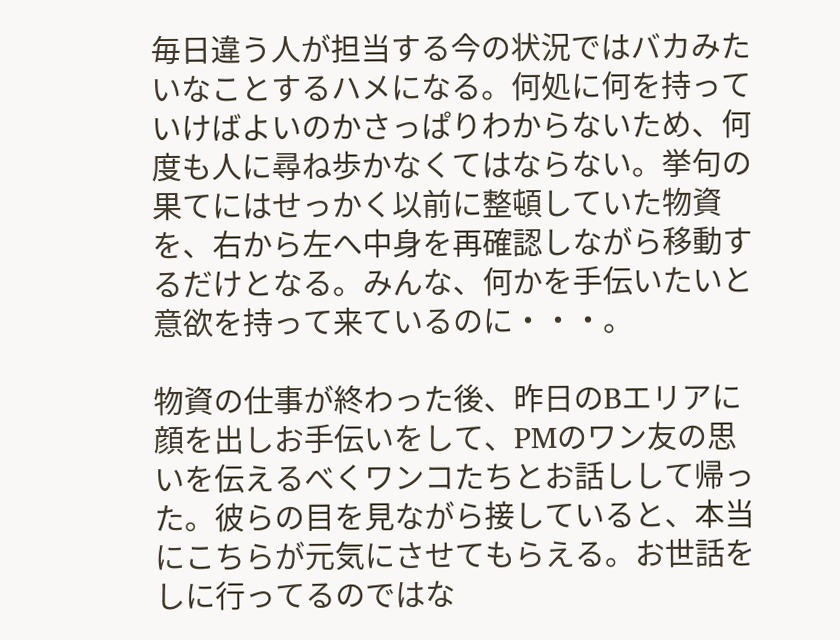毎日違う人が担当する今の状況ではバカみたいなことするハメになる。何処に何を持っていけばよいのかさっぱりわからないため、何度も人に尋ね歩かなくてはならない。挙句の果てにはせっかく以前に整頓していた物資を、右から左へ中身を再確認しながら移動するだけとなる。みんな、何かを手伝いたいと意欲を持って来ているのに・・・。

物資の仕事が終わった後、昨日のBエリアに顔を出しお手伝いをして、PMのワン友の思いを伝えるべくワンコたちとお話しして帰った。彼らの目を見ながら接していると、本当にこちらが元気にさせてもらえる。お世話をしに行ってるのではな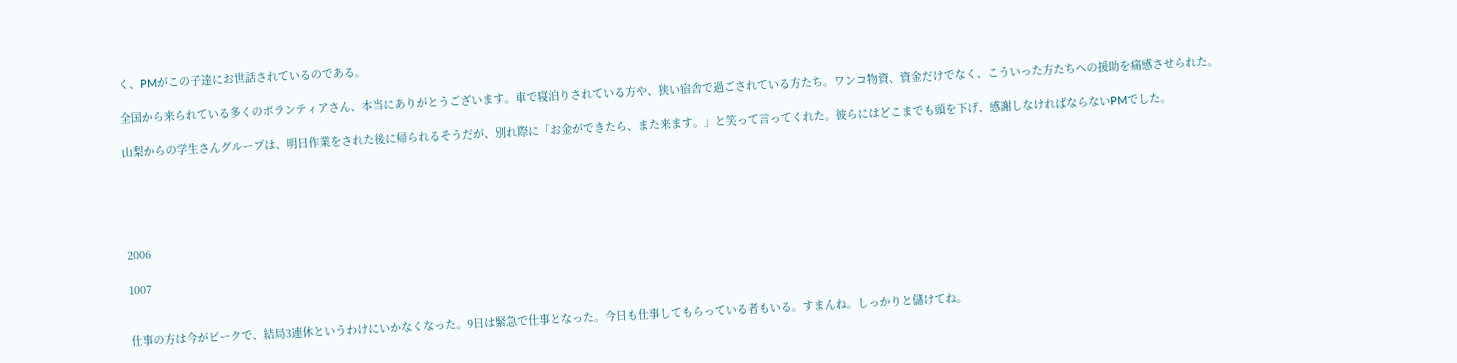く、PMがこの子達にお世話されているのである。

全国から来られている多くのボランティアさん、本当にありがとうございます。車で寝泊りされている方や、狭い宿舎で過ごされている方たち。ワンコ物資、資金だけでなく、こういった方たちへの援助を痛感させられた。

山梨からの学生さんグループは、明日作業をされた後に帰られるそうだが、別れ際に「お金ができたら、また来ます。」と笑って言ってくれた。彼らにはどこまでも頭を下げ、感謝しなければならないPMでした。





2006

1007


仕事の方は今がピークで、結局3連休というわけにいかなくなった。9日は緊急で仕事となった。今日も仕事してもらっている者もいる。すまんね。しっかりと儲けてね。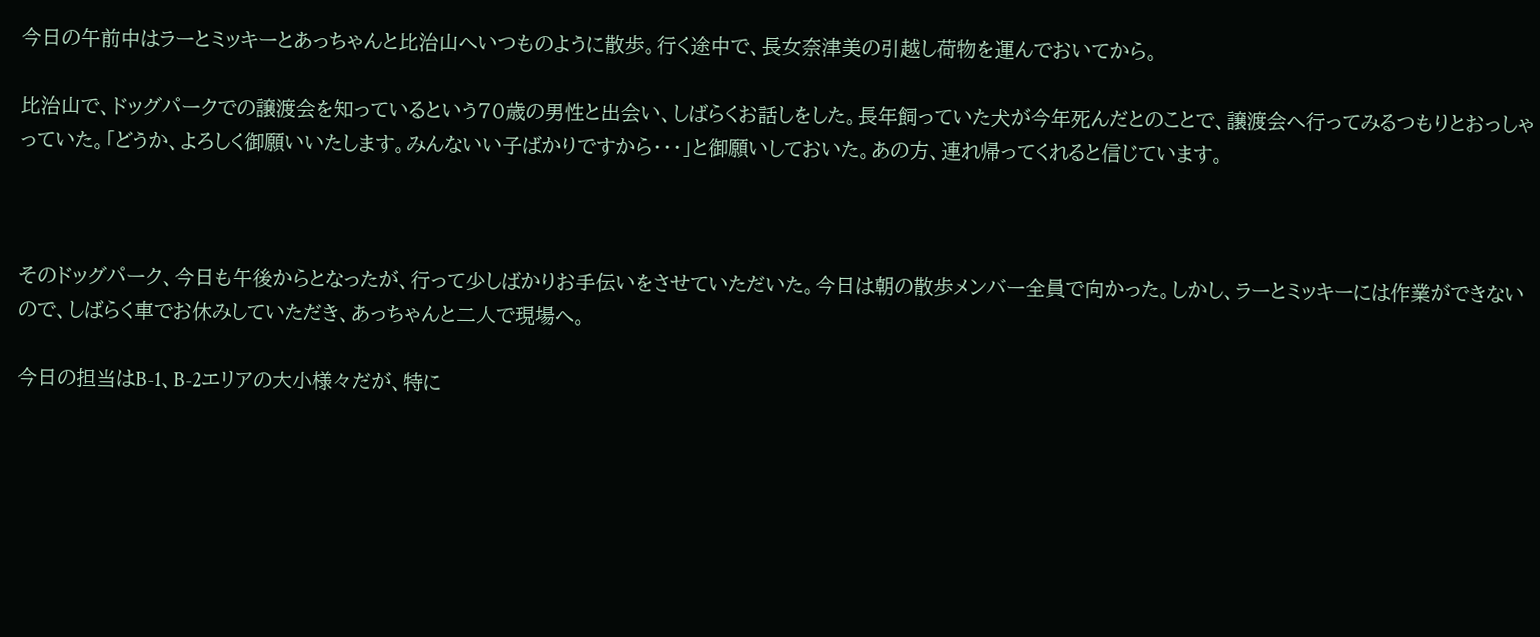今日の午前中はラーとミッキーとあっちゃんと比治山へいつものように散歩。行く途中で、長女奈津美の引越し荷物を運んでおいてから。

比治山で、ドッグパークでの譲渡会を知っているという70歳の男性と出会い、しばらくお話しをした。長年飼っていた犬が今年死んだとのことで、譲渡会へ行ってみるつもりとおっしゃっていた。「どうか、よろしく御願いいたします。みんないい子ばかりですから・・・」と御願いしておいた。あの方、連れ帰ってくれると信じています。



そのドッグパーク、今日も午後からとなったが、行って少しばかりお手伝いをさせていただいた。今日は朝の散歩メンバー全員で向かった。しかし、ラーとミッキーには作業ができないので、しばらく車でお休みしていただき、あっちゃんと二人で現場へ。

今日の担当はB-1、B-2エリアの大小様々だが、特に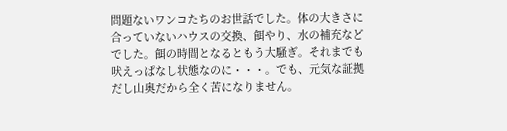問題ないワンコたちのお世話でした。体の大きさに合っていないハウスの交換、餌やり、水の補充などでした。餌の時間となるともう大騒ぎ。それまでも吠えっぱなし状態なのに・・・。でも、元気な証拠だし山奥だから全く苦になりません。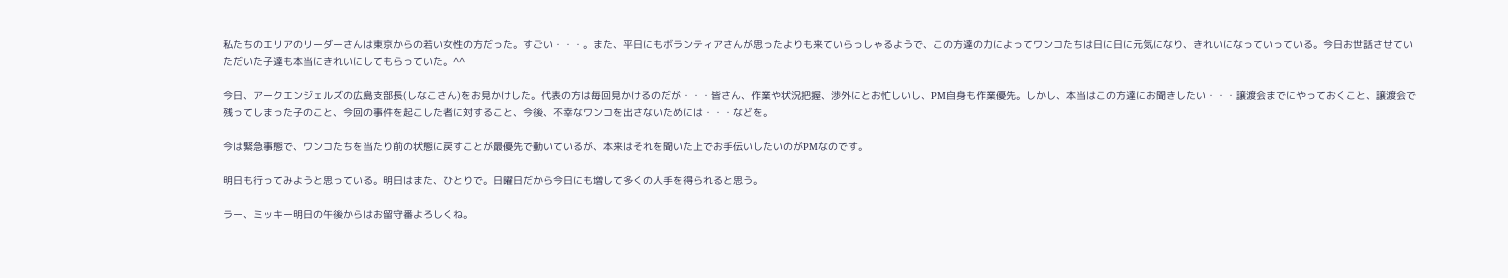私たちのエリアのリーダーさんは東京からの若い女性の方だった。すごい・・・。また、平日にもボランティアさんが思ったよりも来ていらっしゃるようで、この方達の力によってワンコたちは日に日に元気になり、きれいになっていっている。今日お世話させていただいた子達も本当にきれいにしてもらっていた。^^

今日、アークエンジェルズの広島支部長(しなこさん)をお見かけした。代表の方は毎回見かけるのだが・・・皆さん、作業や状況把握、渉外にとお忙しいし、PM自身も作業優先。しかし、本当はこの方達にお聞きしたい・・・譲渡会までにやっておくこと、譲渡会で残ってしまった子のこと、今回の事件を起こした者に対すること、今後、不幸なワンコを出さないためには・・・などを。

今は緊急事態で、ワンコたちを当たり前の状態に戻すことが最優先で動いているが、本来はそれを聞いた上でお手伝いしたいのがPMなのです。

明日も行ってみようと思っている。明日はまた、ひとりで。日曜日だから今日にも増して多くの人手を得られると思う。

ラー、ミッキー明日の午後からはお留守番よろしくね。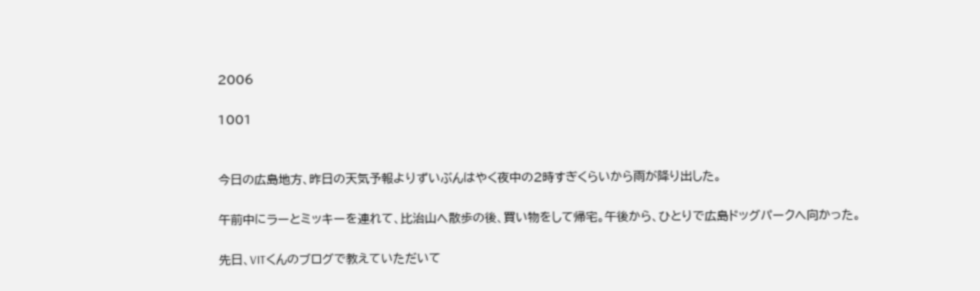2006

1001


今日の広島地方、昨日の天気予報よりずいぶんはやく夜中の2時すぎくらいから雨が降り出した。

午前中にラーとミッキーを連れて、比治山へ散歩の後、買い物をして帰宅。午後から、ひとりで広島ドッグパークへ向かった。

先日、VITくんのブログで教えていただいて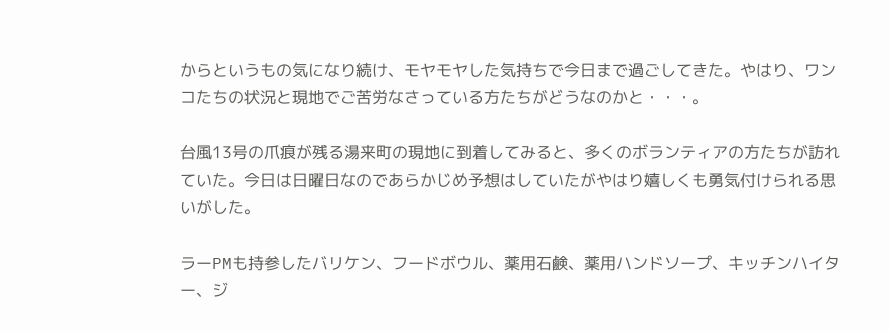からというもの気になり続け、モヤモヤした気持ちで今日まで過ごしてきた。やはり、ワンコたちの状況と現地でご苦労なさっている方たちがどうなのかと・・・。

台風13号の爪痕が残る湯来町の現地に到着してみると、多くのボランティアの方たちが訪れていた。今日は日曜日なのであらかじめ予想はしていたがやはり嬉しくも勇気付けられる思いがした。

ラーPMも持参したバリケン、フードボウル、薬用石鹸、薬用ハンドソープ、キッチンハイター、ジ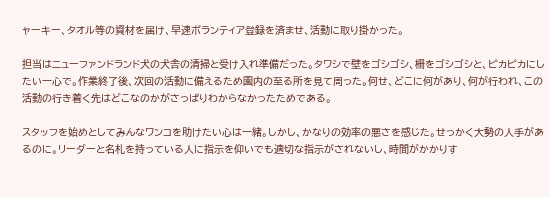ャーキー、タオル等の資材を届け、早速ボランティア登録を済ませ、活動に取り掛かった。

担当はニューファンドランド犬の犬舎の清掃と受け入れ準備だった。タワシで壁をゴシゴシ、柵をゴシゴシと、ピカピカにしたい一心で。作業終了後、次回の活動に備えるため園内の至る所を見て周った。何せ、どこに何があり、何が行われ、この活動の行き着く先はどこなのかがさっぱりわからなかったためである。

スタッフを始めとしてみんなワンコを助けたい心は一緒。しかし、かなりの効率の悪さを感じた。せっかく大勢の人手があるのに。リーダーと名札を持っている人に指示を仰いでも適切な指示がされないし、時間がかかりす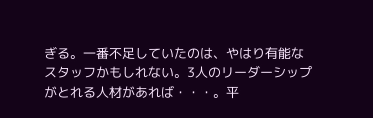ぎる。一番不足していたのは、やはり有能なスタッフかもしれない。3人のリーダーシップがとれる人材があれば・・・。平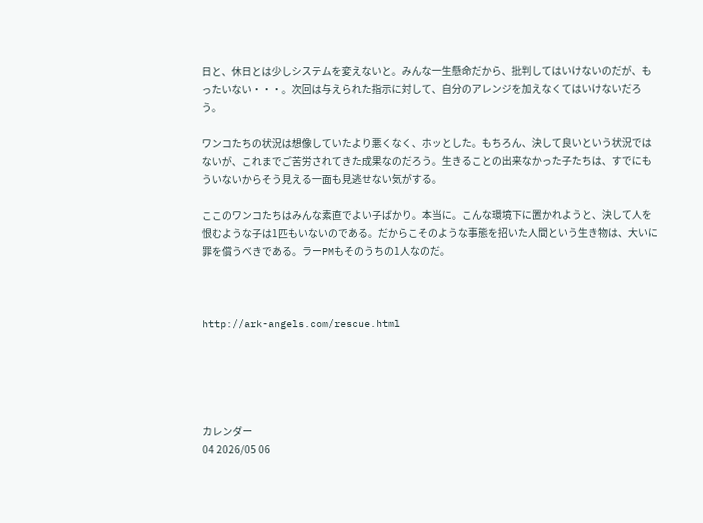日と、休日とは少しシステムを変えないと。みんな一生懸命だから、批判してはいけないのだが、もったいない・・・。次回は与えられた指示に対して、自分のアレンジを加えなくてはいけないだろう。

ワンコたちの状況は想像していたより悪くなく、ホッとした。もちろん、決して良いという状況ではないが、これまでご苦労されてきた成果なのだろう。生きることの出来なかった子たちは、すでにもういないからそう見える一面も見逃せない気がする。

ここのワンコたちはみんな素直でよい子ばかり。本当に。こんな環境下に置かれようと、決して人を恨むような子は1匹もいないのである。だからこそのような事態を招いた人間という生き物は、大いに罪を償うべきである。ラーPMもそのうちの1人なのだ。



http://ark-angels.com/rescue.html





カレンダー
04 2026/05 06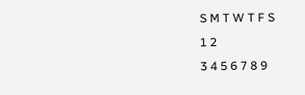S M T W T F S
1 2
3 4 5 6 7 8 9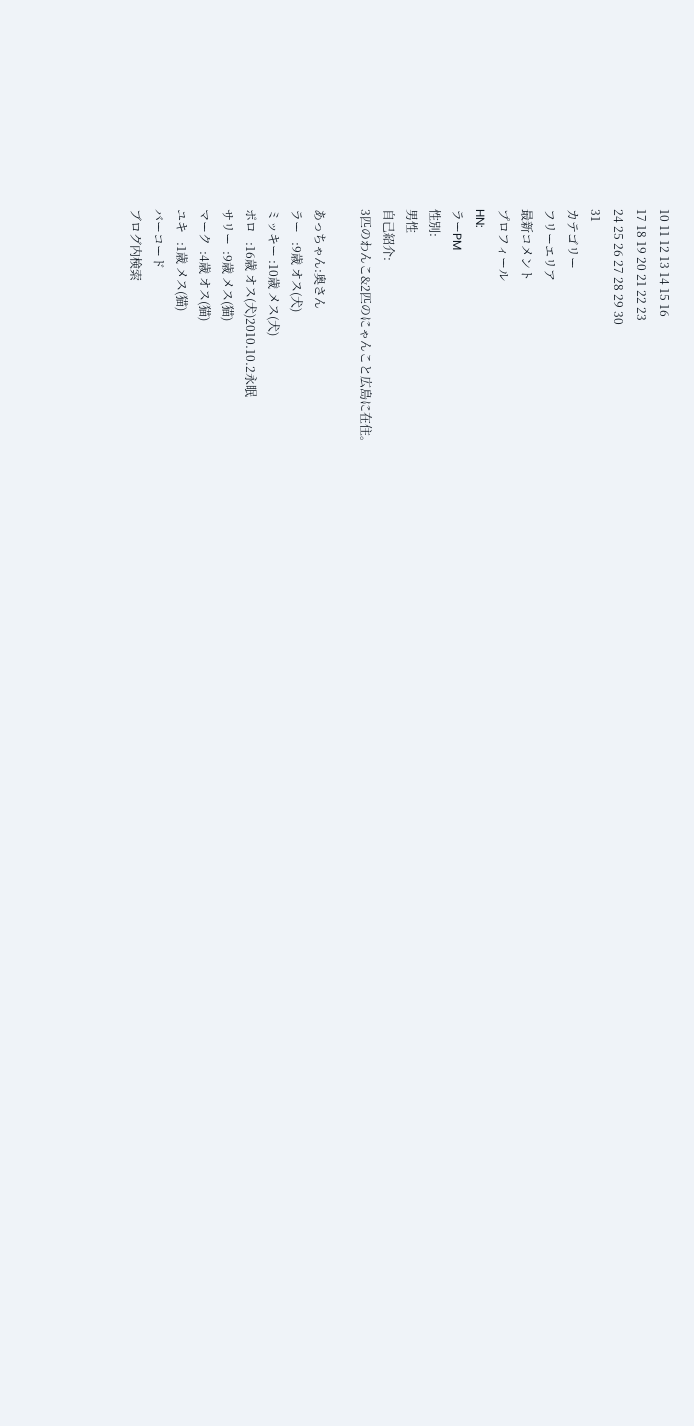10 11 12 13 14 15 16
17 18 19 20 21 22 23
24 25 26 27 28 29 30
31
カテゴリー
フリーエリア
最新コメント
プロフィール
HN:
ラーPM
性別:
男性
自己紹介:
3匹のわんこ&2匹のにゃんこと広島に在住。

あっちゃん:奥さん
ラー   :9歳 オス(犬)
ミッキー :10歳 メス(犬)
ポロ   :16歳 オス(犬)2010.10.2永眠
サリー  :9歳 メス(猫)
マーク  :4歳 オス(猫)
ユキ   :1歳 メス(猫)
バーコード
ブログ内検索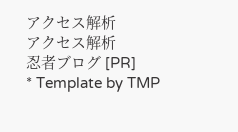アクセス解析
アクセス解析
忍者ブログ [PR]
* Template by TMP